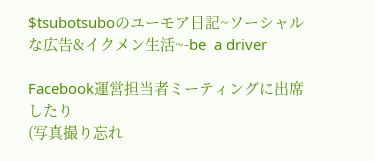$tsubotsuboのユーモア日記~ソーシャルな広告&イクメン生活~-be  a driver

Facebook運営担当者ミーティングに出席したり
(写真撮り忘れ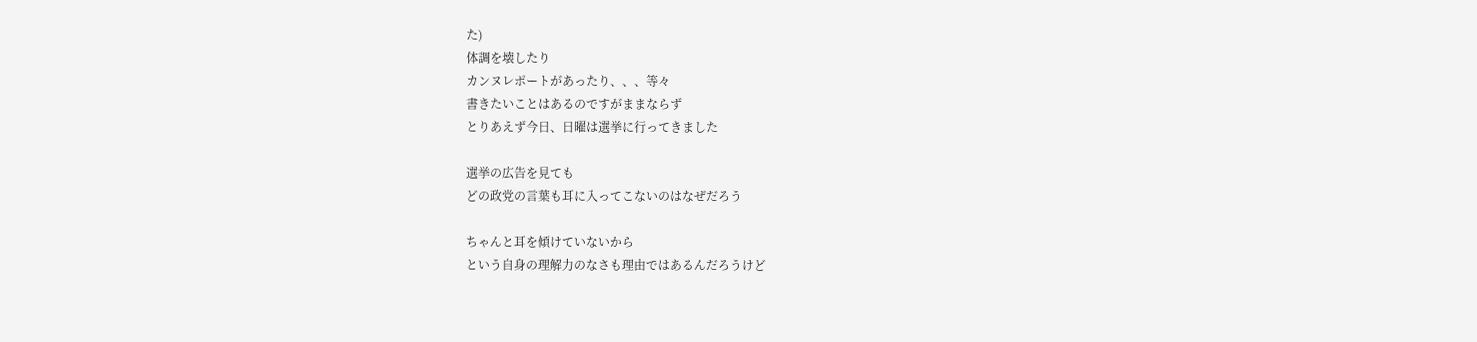た)
体調を壊したり
カンヌレポートがあったり、、、等々
書きたいことはあるのですがままならず
とりあえず今日、日曜は選挙に行ってきました

選挙の広告を見ても
どの政党の言葉も耳に入ってこないのはなぜだろう

ちゃんと耳を傾けていないから
という自身の理解力のなさも理由ではあるんだろうけど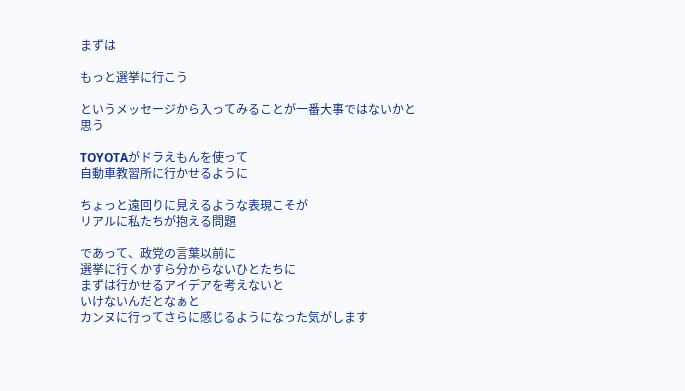まずは

もっと選挙に行こう

というメッセージから入ってみることが一番大事ではないかと
思う

TOYOTAがドラえもんを使って
自動車教習所に行かせるように

ちょっと遠回りに見えるような表現こそが
リアルに私たちが抱える問題

であって、政党の言葉以前に
選挙に行くかすら分からないひとたちに
まずは行かせるアイデアを考えないと
いけないんだとなぁと
カンヌに行ってさらに感じるようになった気がします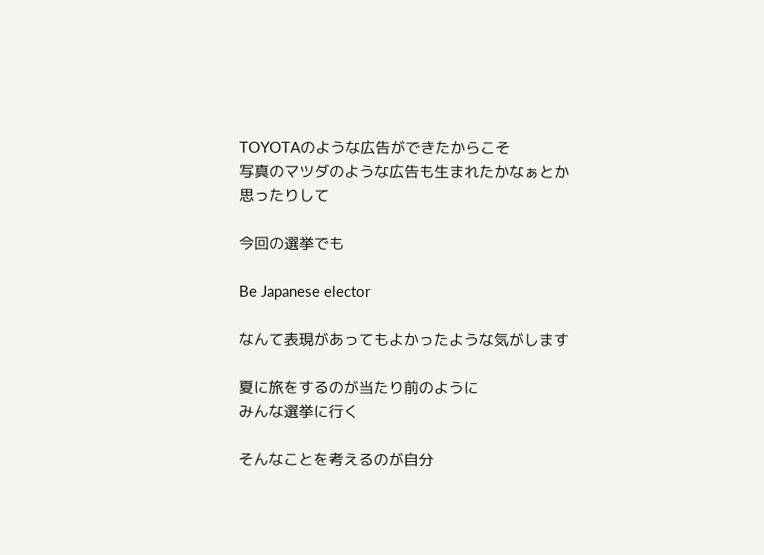TOYOTAのような広告ができたからこそ
写真のマツダのような広告も生まれたかなぁとか
思ったりして

今回の選挙でも

Be Japanese elector

なんて表現があってもよかったような気がします

夏に旅をするのが当たり前のように
みんな選挙に行く

そんなことを考えるのが自分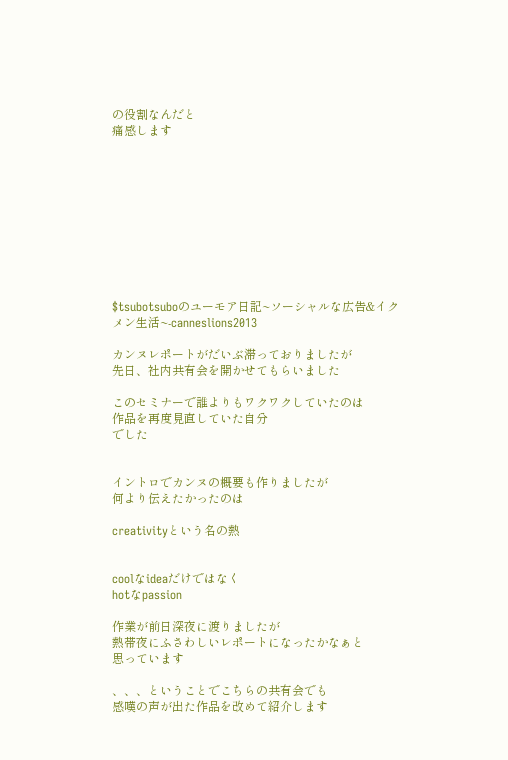の役割なんだと
痛感します










$tsubotsuboのユーモア日記~ソーシャルな広告&イクメン生活~-canneslions2013

カンヌレポートがだいぶ滞っておりましたが
先日、社内共有会を開かせてもらいました

このセミナーで誰よりもワクワクしていたのは
作品を再度見直していた自分
でした


イントロでカンヌの概要も作りましたが
何より伝えたかったのは

creativityという名の熱


coolなideaだけではなく
hotなpassion

作業が前日深夜に渡りましたが
熱帯夜にふさわしいレポートになったかなぁと
思っています

、、、ということでこちらの共有会でも
感嘆の声が出た作品を改めて紹介します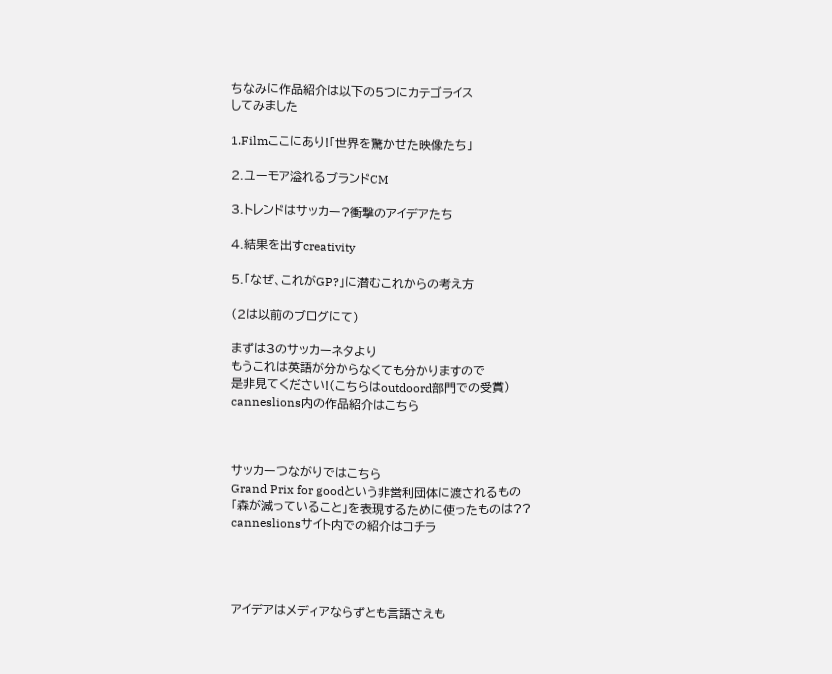ちなみに作品紹介は以下の5つにカテゴライス
してみました

1.Filmここにあり!「世界を驚かせた映像たち」

2.ユーモア溢れるブランドCM

3.トレンドはサッカー?衝撃のアイデアたち

4.結果を出すcreativity

5.「なぜ、これがGP?」に潜むこれからの考え方

(2は以前のブログにて)

まずは3のサッカーネタより
もうこれは英語が分からなくても分かりますので
是非見てください!(こちらはoutdoord部門での受賞)
canneslions内の作品紹介はこちら



サッカーつながりではこちら
Grand Prix for goodという非営利団体に渡されるもの
「森が減っていること」を表現するために使ったものは??
canneslionsサイト内での紹介はコチラ




アイデアはメディアならずとも言語さえも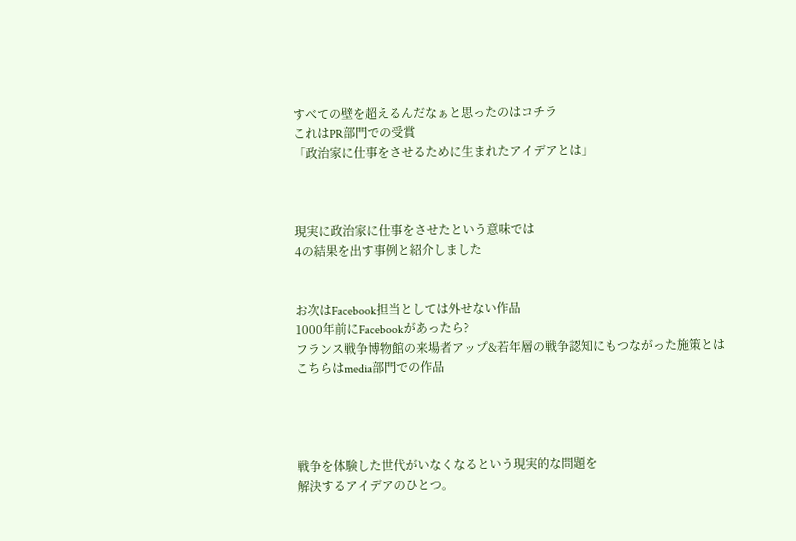すべての壁を超えるんだなぁと思ったのはコチラ
これはPR部門での受賞
「政治家に仕事をさせるために生まれたアイデアとは」



現実に政治家に仕事をさせたという意味では
4の結果を出す事例と紹介しました


お次はFacebook担当としては外せない作品
1000年前にFacebookがあったら?
フランス戦争博物館の来場者アップ&若年層の戦争認知にもつながった施策とは
こちらはmedia部門での作品




戦争を体験した世代がいなくなるという現実的な問題を
解決するアイデアのひとつ。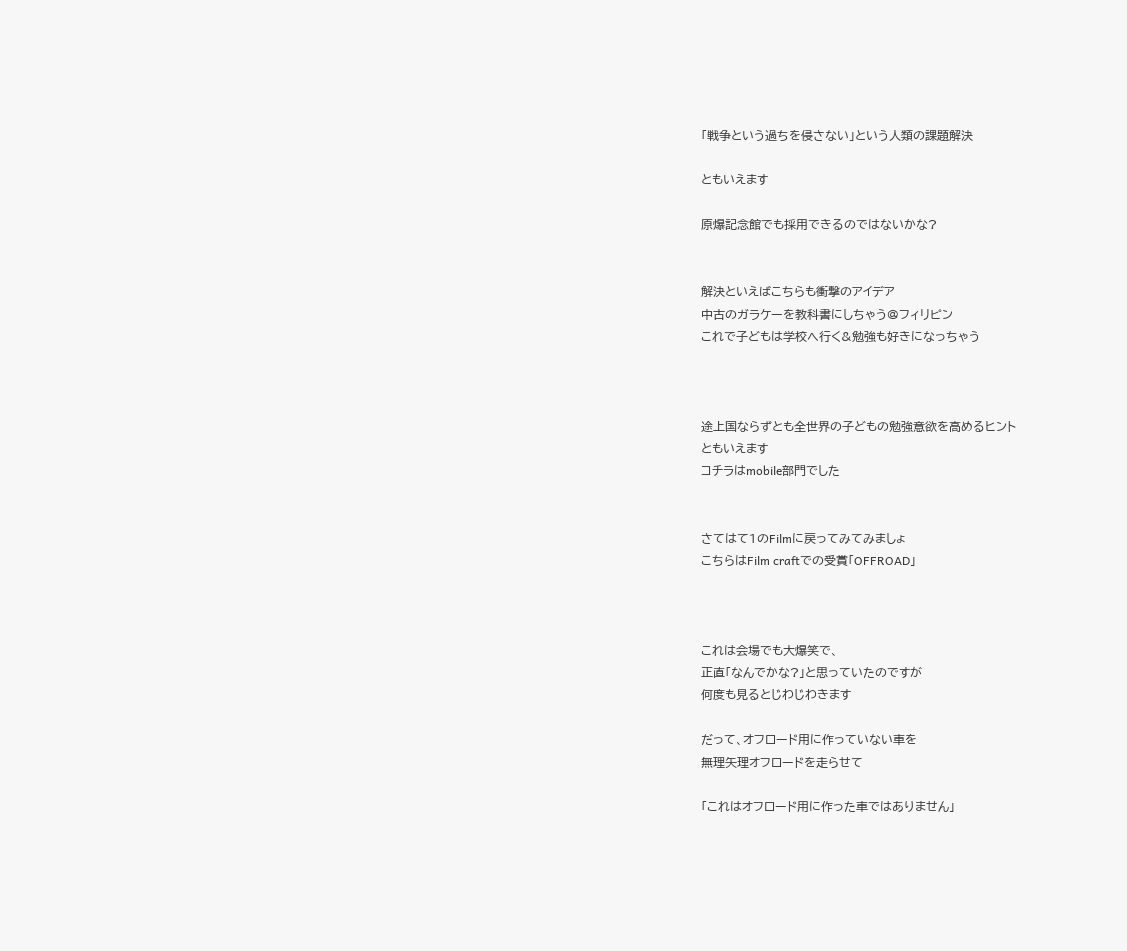「戦争という過ちを侵さない」という人類の課題解決

ともいえます

原爆記念館でも採用できるのではないかな?


解決といえばこちらも衝撃のアイデア
中古のガラケーを教科書にしちゃう@フィリピン
これで子どもは学校へ行く&勉強も好きになっちゃう



途上国ならずとも全世界の子どもの勉強意欲を高めるヒント
ともいえます
コチラはmobile部門でした


さてはて1のFilmに戻ってみてみましょ
こちらはFilm craftでの受賞「OFFROAD」



これは会場でも大爆笑で、
正直「なんでかな?」と思っていたのですが
何度も見るとじわじわきます

だって、オフロード用に作っていない車を
無理矢理オフロードを走らせて

「これはオフロード用に作った車ではありません」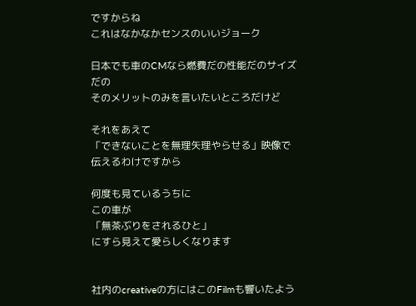ですからね
これはなかなかセンスのいいジョーク

日本でも車のCMなら燃費だの性能だのサイズだの
そのメリットのみを言いたいところだけど

それをあえて
「できないことを無理矢理やらせる」映像で
伝えるわけですから

何度も見ているうちに
この車が
「無茶ぶりをされるひと」
にすら見えて愛らしくなります


社内のcreativeの方にはこのFilmも響いたよう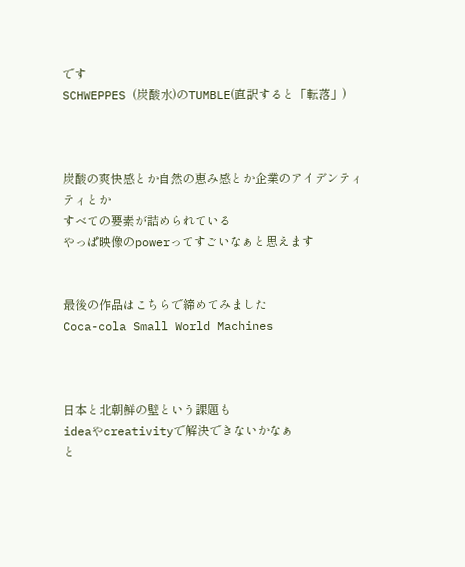です
SCHWEPPES (炭酸水)のTUMBLE(直訳すると「転落」)



炭酸の爽快感とか自然の恵み感とか企業のアイデンティティとか
すべての要素が詰められている
やっぱ映像のpowerってすごいなぁと思えます


最後の作品はこちらで締めてみました
Coca-cola Small World Machines



日本と北朝鮮の壁という課題も
ideaやcreativityで解決できないかなぁ
と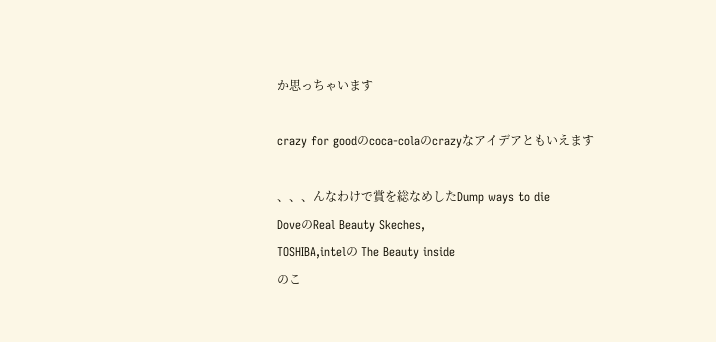か思っちゃいます

crazy for goodのcoca-colaのcrazyなアイデアともいえます

、、、んなわけで賞を総なめしたDump ways to die
DoveのReal Beauty Skeches,
TOSHIBA,intelの The Beauty inside
のこ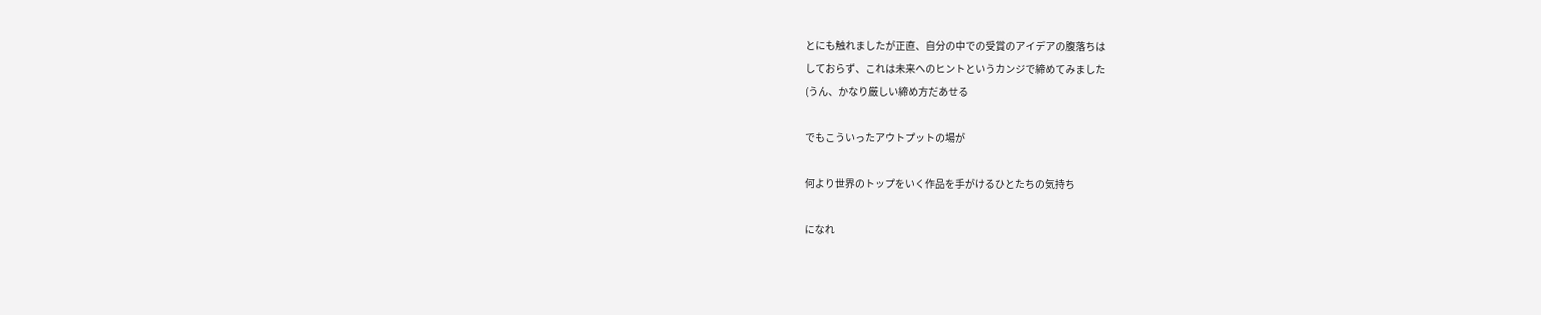とにも触れましたが正直、自分の中での受賞のアイデアの腹落ちは
しておらず、これは未来へのヒントというカンジで締めてみました
(うん、かなり厳しい締め方だあせる

でもこういったアウトプットの場が

何より世界のトップをいく作品を手がけるひとたちの気持ち

になれ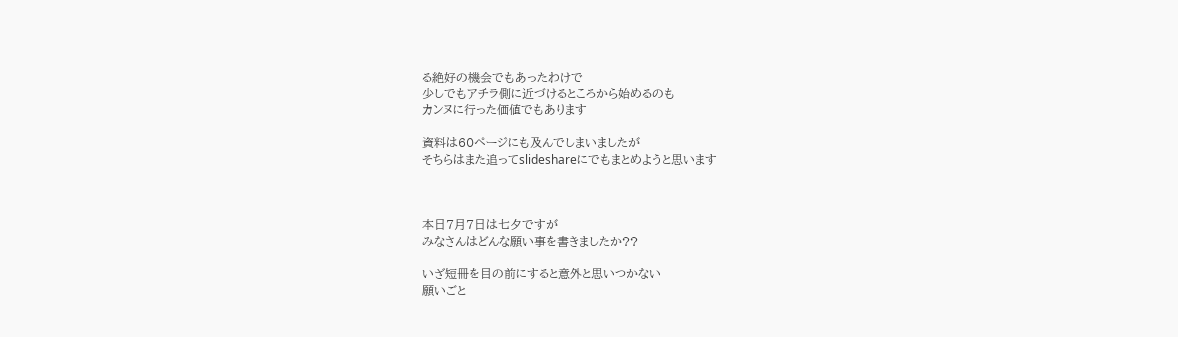る絶好の機会でもあったわけで
少しでもアチラ側に近づけるところから始めるのも
カンヌに行った価値でもあります

資料は60ページにも及んでしまいましたが
そちらはまた追ってslideshareにでもまとめようと思います



本日7月7日は七夕ですが
みなさんはどんな願い事を書きましたか??

いざ短冊を目の前にすると意外と思いつかない
願いごと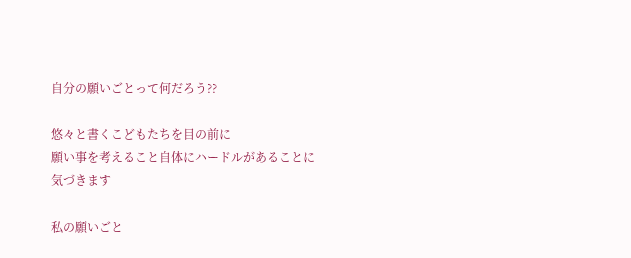自分の願いごとって何だろう??

悠々と書くこどもたちを目の前に
願い事を考えること自体にハードルがあることに
気づきます

私の願いごと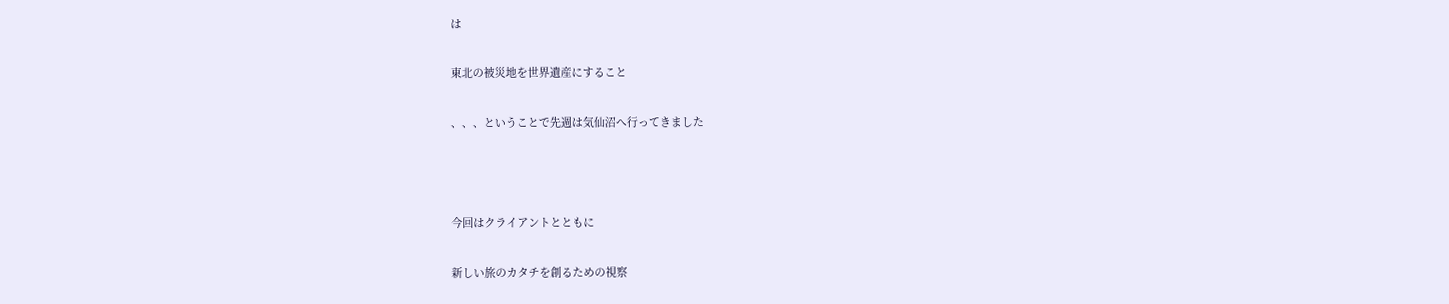は

東北の被災地を世界遺産にすること

、、、ということで先週は気仙沼へ行ってきました



今回はクライアントとともに

新しい旅のカタチを創るための視察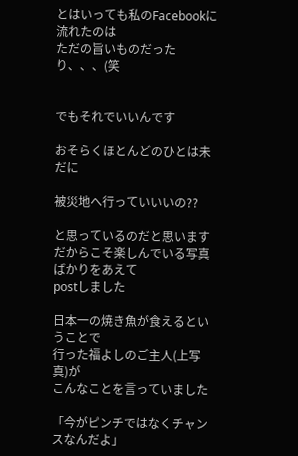とはいっても私のFacebookに流れたのは
ただの旨いものだったり、、、(笑


でもそれでいいんです

おそらくほとんどのひとは未だに

被災地へ行っていいいの??

と思っているのだと思います
だからこそ楽しんでいる写真ばかりをあえて
postしました

日本一の焼き魚が食えるということで
行った福よしのご主人(上写真)が
こんなことを言っていました

「今がピンチではなくチャンスなんだよ」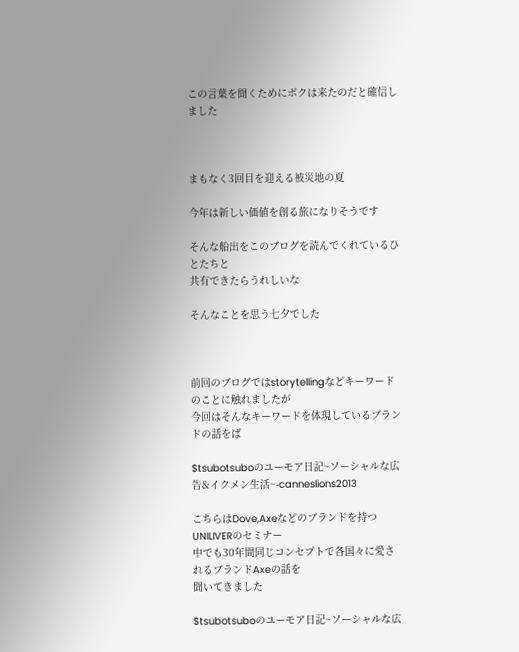この言葉を聞くためにボクは来たのだと確信しました



まもなく3回目を迎える被災地の夏

今年は新しい価値を創る旅になりそうです

そんな船出をこのブログを読んでくれているひとたちと
共有できたらうれしいな

そんなことを思う七夕でした



前回のブログではstorytellingなどキーワードのことに触れましたが
今回はそんなキーワードを体現しているブランドの話をば

$tsubotsuboのユーモア日記~ソーシャルな広告&イクメン生活~-canneslions2013

こちらはDove,Axeなどのブランドを持つUNILIVERのセミナー
中でも30年間同じコンセプトで各国々に愛されるブランドAxeの話を
聞いてきました

$tsubotsuboのユーモア日記~ソーシャルな広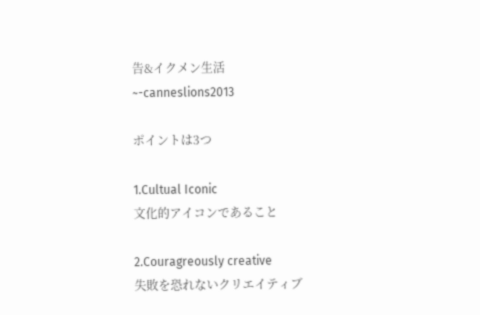告&イクメン生活~-canneslions2013

ポイントは3つ

1.Cultual Iconic
文化的アイコンであること

2.Couragreously creative
失敗を恐れないクリエイティブ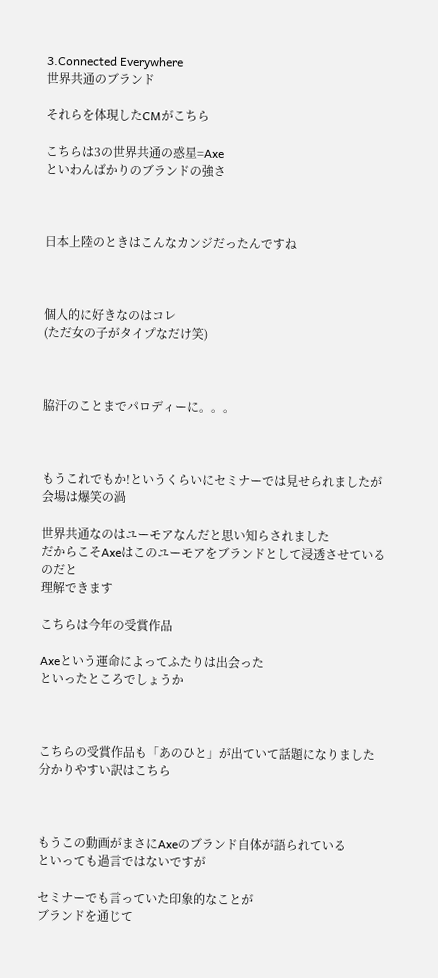3.Connected Everywhere
世界共通のブランド

それらを体現したCMがこちら

こちらは3の世界共通の惑星=Axe
といわんばかりのブランドの強さ



日本上陸のときはこんなカンジだったんですね



個人的に好きなのはコレ
(ただ女の子がタイプなだけ笑)



脇汗のことまでパロディーに。。。



もうこれでもか!というくらいにセミナーでは見せられましたが
会場は爆笑の渦

世界共通なのはユーモアなんだと思い知らされました
だからこそAxeはこのユーモアをブランドとして浸透させているのだと
理解できます

こちらは今年の受賞作品

Axeという運命によってふたりは出会った
といったところでしょうか



こちらの受賞作品も「あのひと」が出ていて話題になりました
分かりやすい訳はこちら



もうこの動画がまさにAxeのブランド自体が語られている
といっても過言ではないですが

セミナーでも言っていた印象的なことが
ブランドを通じて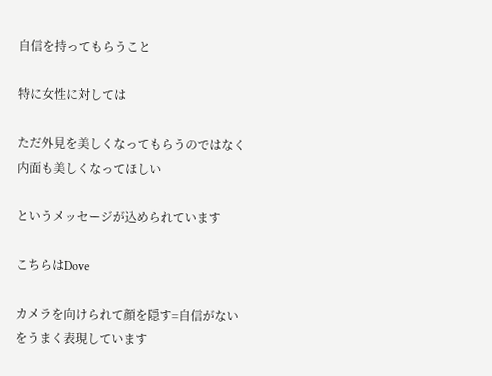自信を持ってもらうこと

特に女性に対しては

ただ外見を美しくなってもらうのではなく
内面も美しくなってほしい

というメッセージが込められています

こちらはDove

カメラを向けられて顔を隠す=自信がない
をうまく表現しています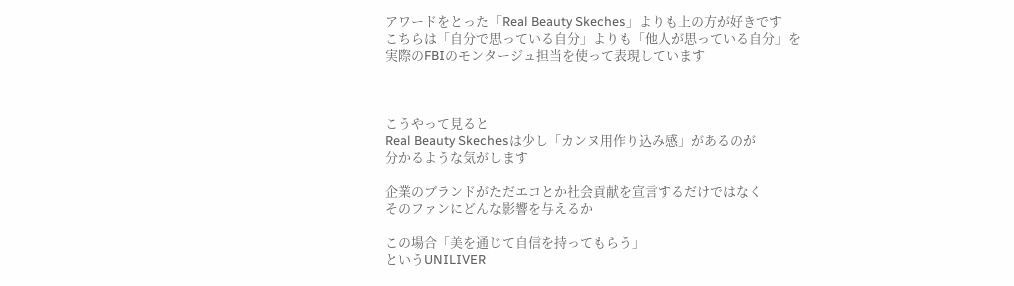アワードをとった「Real Beauty Skeches」よりも上の方が好きです
こちらは「自分で思っている自分」よりも「他人が思っている自分」を
実際のFBIのモンタージュ担当を使って表現しています



こうやって見ると
Real Beauty Skechesは少し「カンヌ用作り込み感」があるのが
分かるような気がします

企業のブランドがただエコとか社会貢献を宣言するだけではなく
そのファンにどんな影響を与えるか

この場合「美を通じて自信を持ってもらう」
というUNILIVER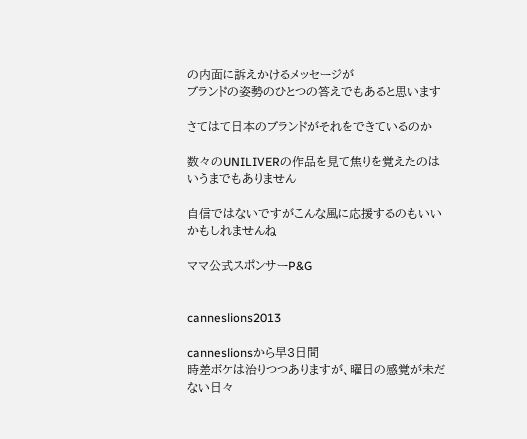の内面に訴えかけるメッセージが
ブランドの姿勢のひとつの答えでもあると思います

さてはて日本のブランドがそれをできているのか

数々のUNILIVERの作品を見て焦りを覚えたのはいうまでもありません

自信ではないですがこんな風に応援するのもいいかもしれませんね

ママ公式スポンサーP&G


canneslions2013

canneslionsから早3日間
時差ボケは治りつつありますが、曜日の感覚が未だない日々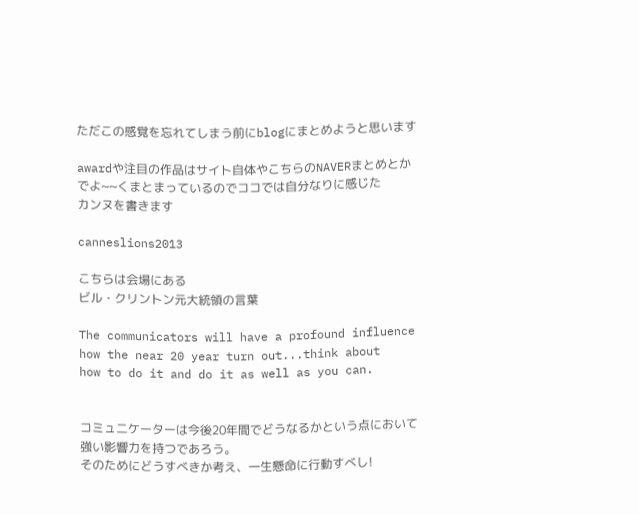ただこの感覚を忘れてしまう前にblogにまとめようと思います

awardや注目の作品はサイト自体やこちらのNAVERまとめとか
でよ~~くまとまっているのでココでは自分なりに感じた
カンヌを書きます

canneslions2013

こちらは会場にある
ビル・クリントン元大統領の言葉

The communicators will have a profound influence
how the near 20 year turn out...think about
how to do it and do it as well as you can.


コミュニケーターは今後20年間でどうなるかという点において
強い影響力を持つであろう。
そのためにどうすべきか考え、一生懸命に行動すべし!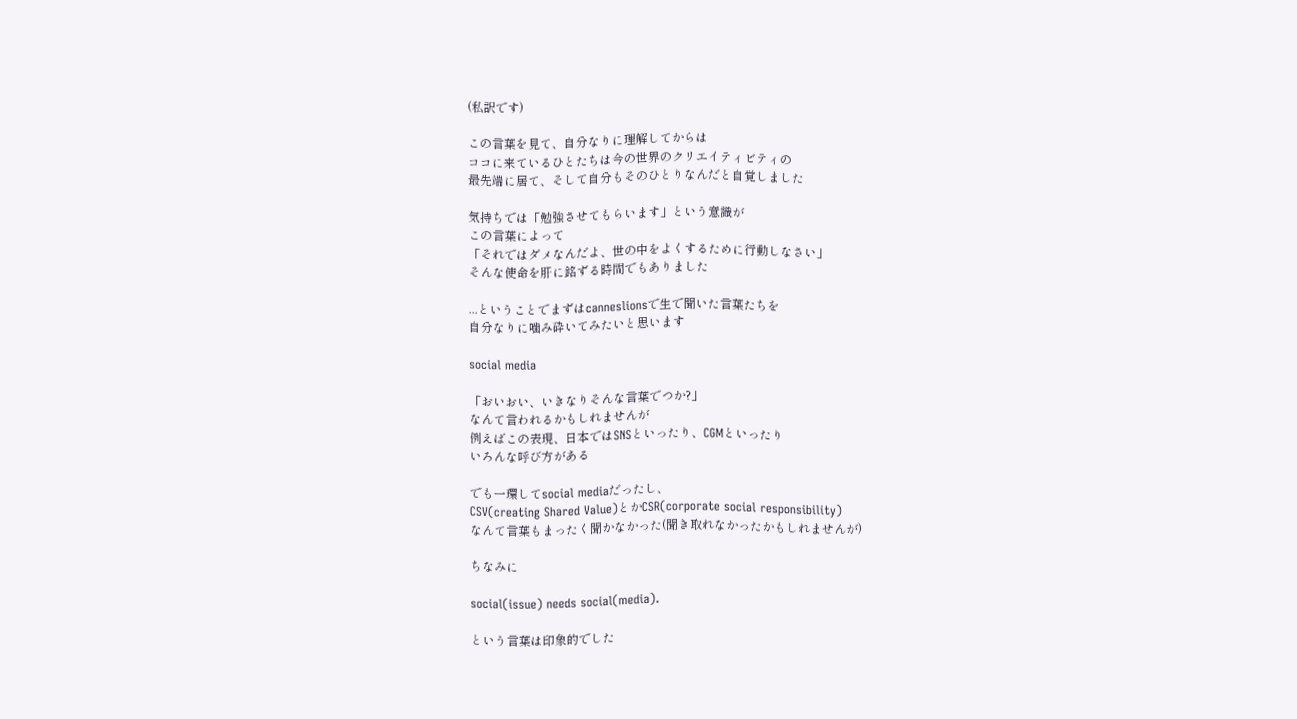(私訳です)

この言葉を見て、自分なりに理解してからは
ココに来ているひとたちは今の世界のクリエイティビティの
最先端に居て、そして自分もそのひとりなんだと自覚しました

気持ちでは「勉強させてもらいます」という意識が
この言葉によって
「それではダメなんだよ、世の中をよくするために行動しなさい」
そんな使命を肝に銘ずる時間でもありました

...ということでまずはcanneslionsで生で聞いた言葉たちを
自分なりに噛み砕いてみたいと思います

social media

「おいおい、いきなりそんな言葉でつか?」
なんて言われるかもしれませんが
例えばこの表現、日本ではSNSといったり、CGMといったり
いろんな呼び方がある

でも一環してsocial mediaだったし、
CSV(creating Shared Value)とかCSR(corporate social responsibility)
なんて言葉もまったく聞かなかった(聞き取れなかったかもしれませんが)

ちなみに

social(issue) needs social(media).

という言葉は印象的でした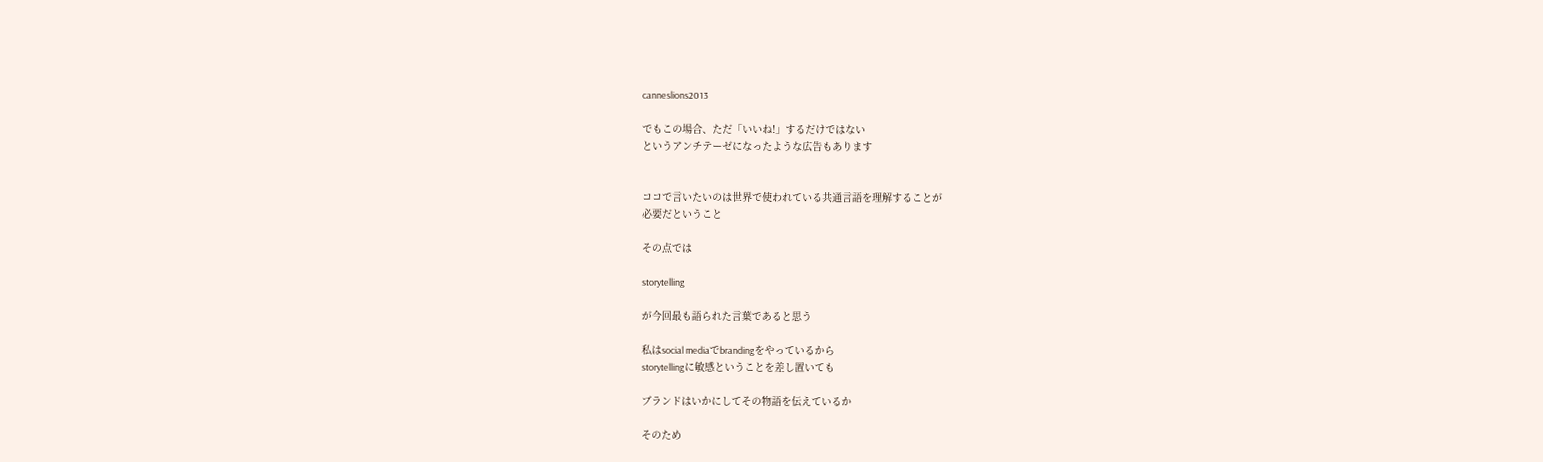canneslions2013

でもこの場合、ただ「いいね!」するだけではない
というアンチテーゼになったような広告もあります


ココで言いたいのは世界で使われている共通言語を理解することが
必要だということ

その点では

storytelling

が今回最も語られた言葉であると思う

私はsocial mediaでbrandingをやっているから
storytellingに敏感ということを差し置いても

ブランドはいかにしてその物語を伝えているか

そのため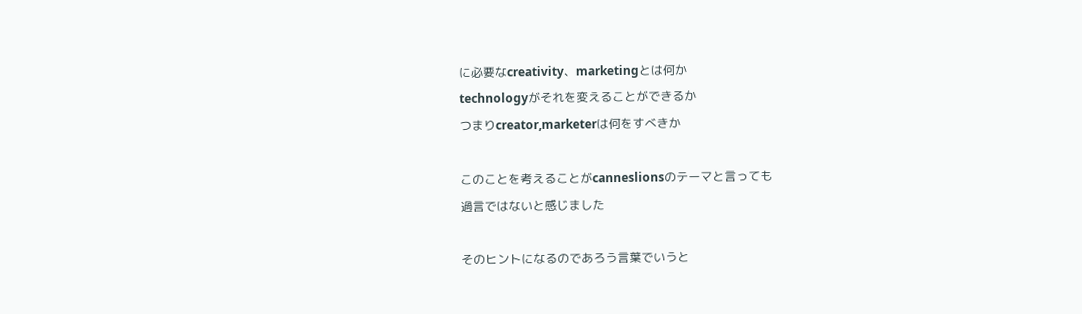に必要なcreativity、marketingとは何か
technologyがそれを変えることができるか
つまりcreator,marketerは何をすべきか

このことを考えることがcanneslionsのテーマと言っても
過言ではないと感じました

そのヒントになるのであろう言葉でいうと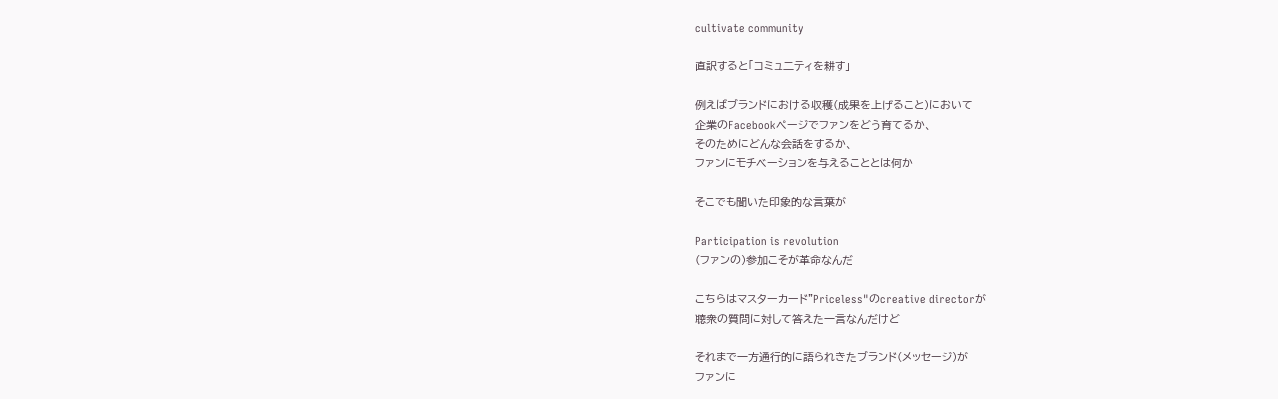cultivate community

直訳すると「コミュ二ティを耕す」

例えばブランドにおける収穫(成果を上げること)において
企業のFacebookページでファンをどう育てるか、
そのためにどんな会話をするか、
ファンにモチベーションを与えることとは何か

そこでも聞いた印象的な言葉が

Participation is revolution
(ファンの)参加こそが革命なんだ

こちらはマスターカード"Priceless"のcreative directorが
聴衆の質問に対して答えた一言なんだけど

それまで一方通行的に語られきたブランド(メッセージ)が
ファンに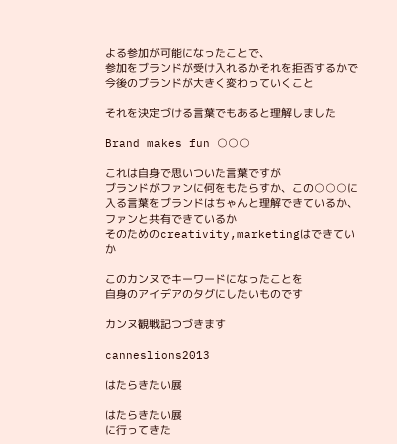よる参加が可能になったことで、
参加をブランドが受け入れるかそれを拒否するかで
今後のブランドが大きく変わっていくこと

それを決定づける言葉でもあると理解しました

Brand makes fun ○○○

これは自身で思いついた言葉ですが
ブランドがファンに何をもたらすか、この○○○に
入る言葉をブランドはちゃんと理解できているか、
ファンと共有できているか
そのためのcreativity,marketingはできていか

このカンヌでキーワードになったことを
自身のアイデアのタグにしたいものです

カンヌ観戦記つづきます

canneslions2013

はたらきたい展

はたらきたい展
に行ってきた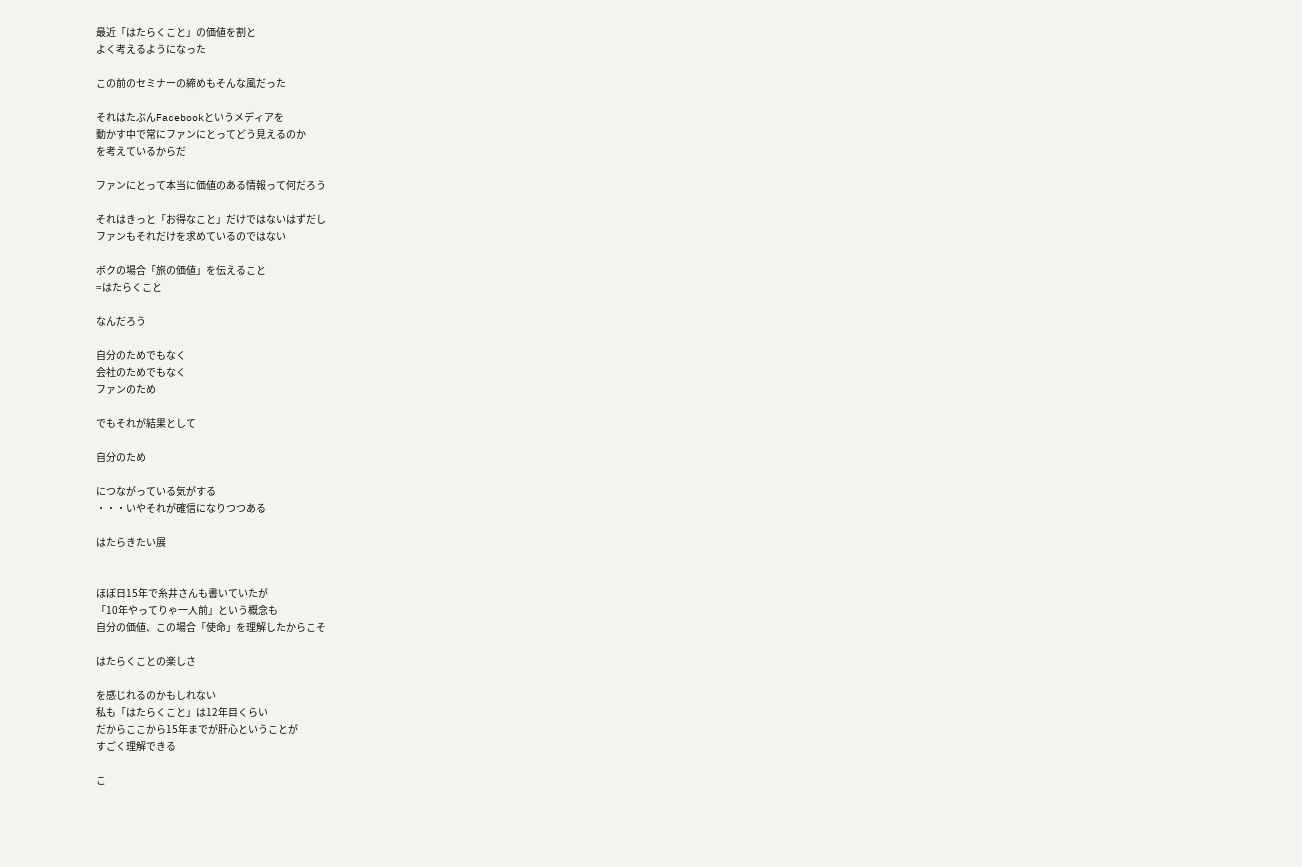最近「はたらくこと」の価値を割と
よく考えるようになった

この前のセミナーの締めもそんな風だった

それはたぶんFacebookというメディアを
動かす中で常にファンにとってどう見えるのか
を考えているからだ

ファンにとって本当に価値のある情報って何だろう

それはきっと「お得なこと」だけではないはずだし
ファンもそれだけを求めているのではない

ボクの場合「旅の価値」を伝えること
=はたらくこと

なんだろう

自分のためでもなく
会社のためでもなく
ファンのため

でもそれが結果として

自分のため

につながっている気がする
・・・いやそれが確信になりつつある

はたらきたい展


ほぼ日15年で糸井さんも書いていたが
「10年やってりゃ一人前」という概念も
自分の価値、この場合「使命」を理解したからこそ

はたらくことの楽しさ

を感じれるのかもしれない
私も「はたらくこと」は12年目くらい
だからここから15年までが肝心ということが
すごく理解できる

こ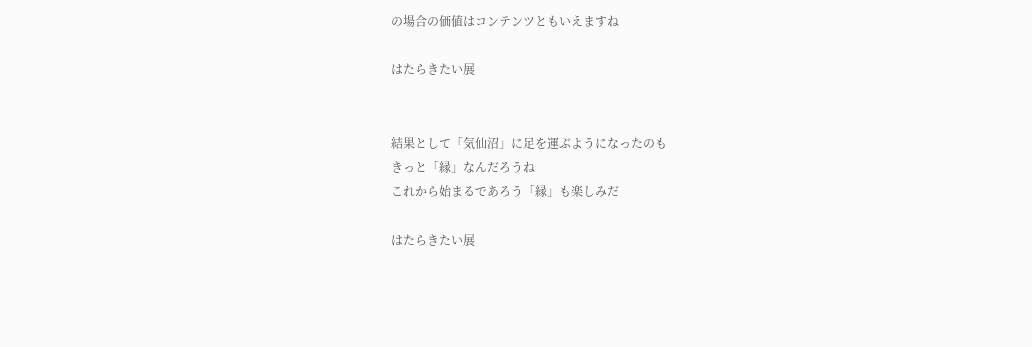の場合の価値はコンテンツともいえますね

はたらきたい展


結果として「気仙沼」に足を運ぶようになったのも
きっと「縁」なんだろうね
これから始まるであろう「縁」も楽しみだ

はたらきたい展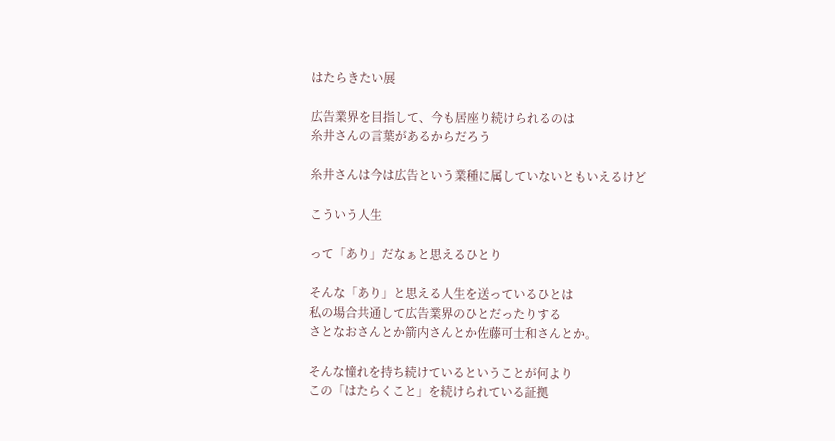はたらきたい展

広告業界を目指して、今も居座り続けられるのは
糸井さんの言葉があるからだろう

糸井さんは今は広告という業種に属していないともいえるけど

こういう人生

って「あり」だなぁと思えるひとり

そんな「あり」と思える人生を送っているひとは
私の場合共通して広告業界のひとだったりする
さとなおさんとか箭内さんとか佐藤可士和さんとか。

そんな憧れを持ち続けているということが何より
この「はたらくこと」を続けられている証拠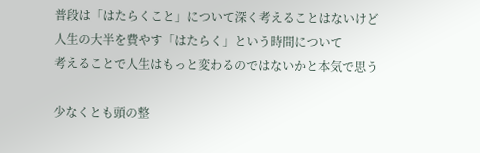普段は「はたらくこと」について深く考えることはないけど
人生の大半を費やす「はたらく」という時間について
考えることで人生はもっと変わるのではないかと本気で思う

少なくとも頭の整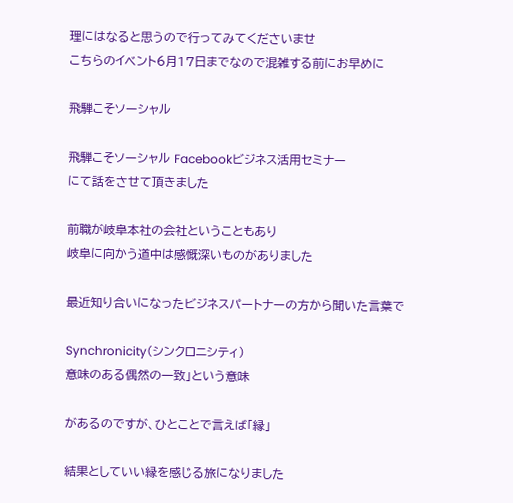理にはなると思うので行ってみてくださいませ
こちらのイベント6月17日までなので混雑する前にお早めに

飛騨こそソーシャル

飛騨こそソーシャル Facebookビジネス活用セミナー
にて話をさせて頂きました

前職が岐阜本社の会社ということもあり
岐阜に向かう道中は感慨深いものがありました

最近知り合いになったビジネスパートナーの方から聞いた言葉で

Synchronicity(シンクロニシティ)
意味のある偶然の一致」という意味

があるのですが、ひとことで言えば「縁」

結果としていい縁を感じる旅になりました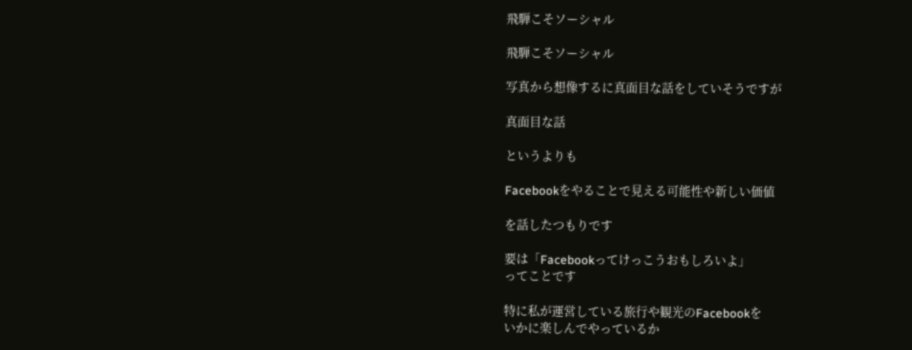飛騨こそソーシャル

飛騨こそソーシャル

写真から想像するに真面目な話をしていそうですが

真面目な話

というよりも

Facebookをやることで見える可能性や新しい価値

を話したつもりです

要は「Facebookってけっこうおもしろいよ」
ってことです

特に私が運営している旅行や観光のFacebookを
いかに楽しんでやっているか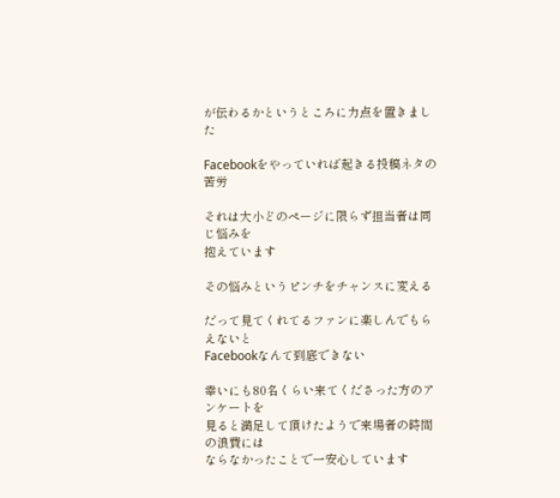が伝わるかというところに力点を置きました

Facebookをやっていれば起きる投稿ネタの苦労

それは大小どのページに限らず担当者は同じ悩みを
抱えています

その悩みというピンチをチャンスに変える

だって見てくれてるファンに楽しんでもらえないと
Facebookなんて到底できない

幸いにも80名くらい来てくださった方のアンケートを
見ると満足して頂けたようで来場者の時間の浪費には
ならなかったことで一安心しています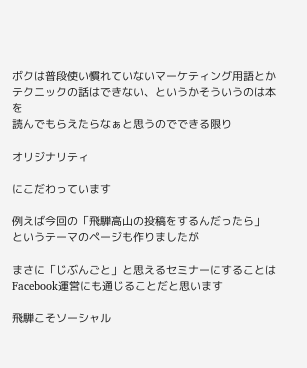ボクは普段使い慣れていないマーケティング用語とか
テクニックの話はできない、というかそういうのは本を
読んでもらえたらなぁと思うのでできる限り

オリジナリティ

にこだわっています

例えば今回の「飛騨高山の投稿をするんだったら」
というテーマのページも作りましたが

まさに「じぶんごと」と思えるセミナーにすることは
Facebook運営にも通じることだと思います

飛騨こそソーシャル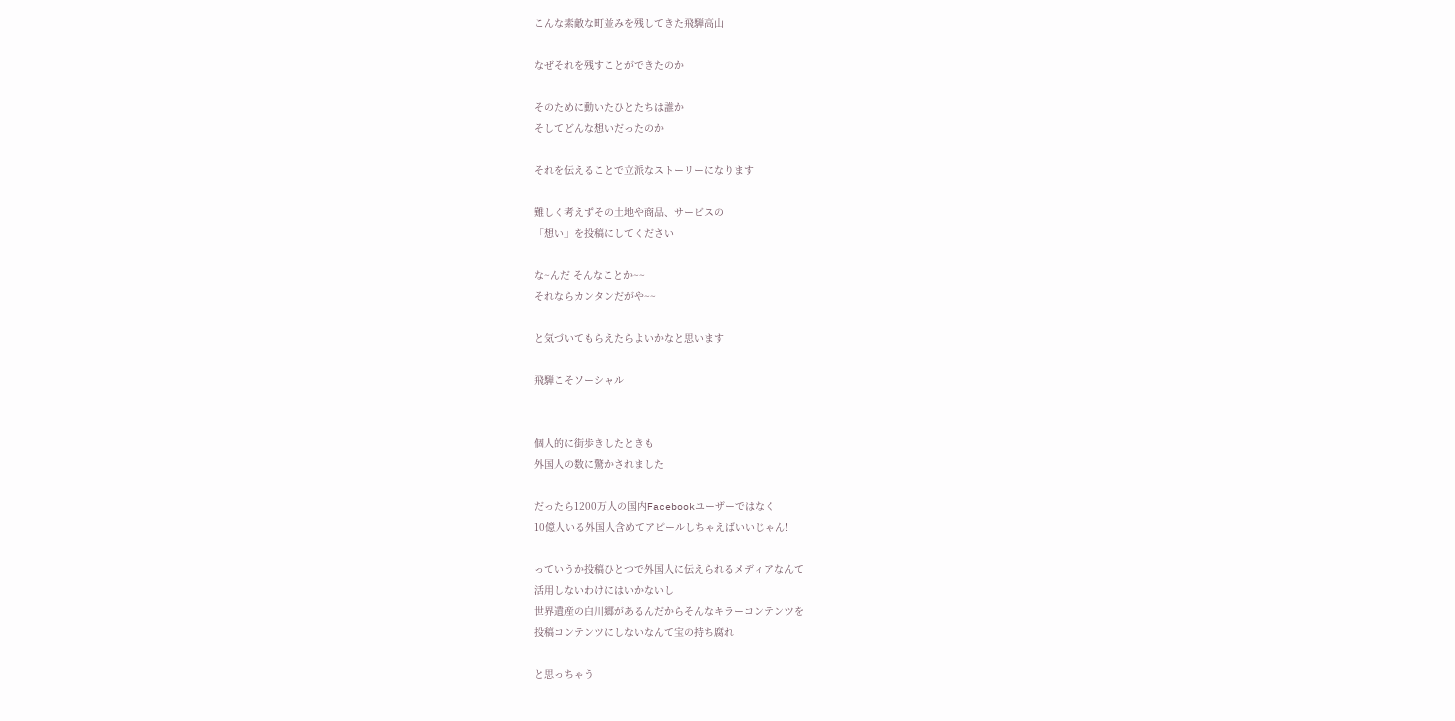こんな素敵な町並みを残してきた飛騨高山

なぜそれを残すことができたのか

そのために動いたひとたちは誰か
そしてどんな想いだったのか

それを伝えることで立派なストーリーになります

難しく考えずその土地や商品、サービスの
「想い」を投稿にしてください

な~んだ そんなことか~~
それならカンタンだがや~~

と気づいてもらえたらよいかなと思います

飛騨こそソーシャル


個人的に街歩きしたときも
外国人の数に驚かされました

だったら1200万人の国内Facebookユーザーではなく
10億人いる外国人含めてアピールしちゃえばいいじゃん!

っていうか投稿ひとつで外国人に伝えられるメディアなんて
活用しないわけにはいかないし
世界遺産の白川郷があるんだからそんなキラーコンテンツを
投稿コンテンツにしないなんて宝の持ち腐れ

と思っちゃう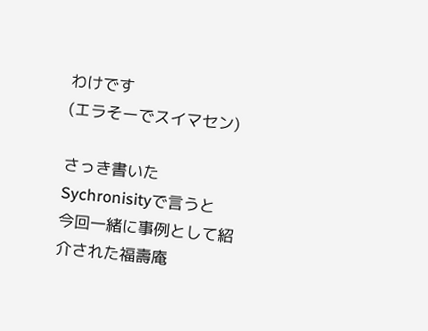わけです
(エラそーでスイマセン)

さっき書いたSychronisityで言うと
今回一緒に事例として紹介された福壽庵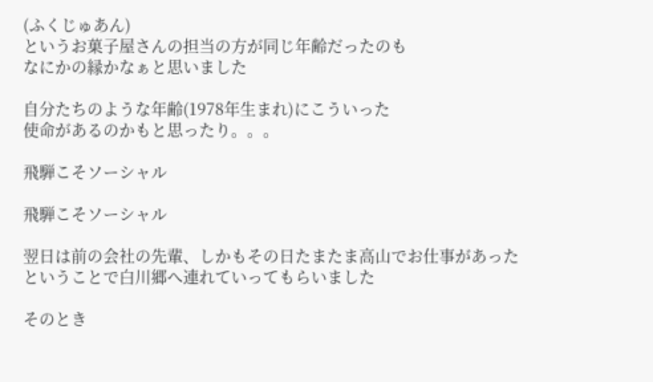(ふくじゅあん)
というお菓子屋さんの担当の方が同じ年齢だったのも
なにかの縁かなぁと思いました

自分たちのような年齢(1978年生まれ)にこういった
使命があるのかもと思ったり。。。

飛騨こそソーシャル

飛騨こそソーシャル

翌日は前の会社の先輩、しかもその日たまたま高山でお仕事があった
ということで白川郷へ連れていってもらいました

そのとき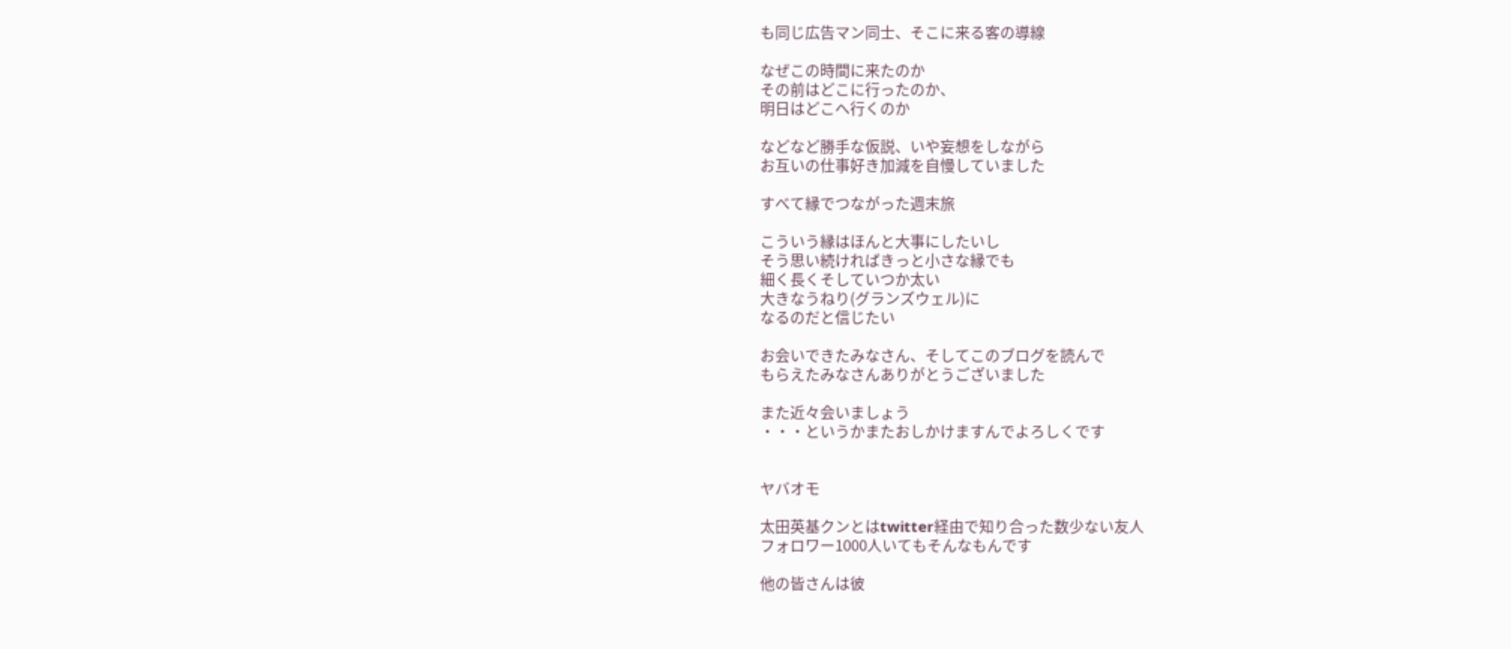も同じ広告マン同士、そこに来る客の導線

なぜこの時間に来たのか
その前はどこに行ったのか、
明日はどこへ行くのか

などなど勝手な仮説、いや妄想をしながら
お互いの仕事好き加減を自慢していました

すべて縁でつながった週末旅

こういう縁はほんと大事にしたいし
そう思い続ければきっと小さな縁でも
細く長くそしていつか太い
大きなうねり(グランズウェル)に
なるのだと信じたい

お会いできたみなさん、そしてこのブログを読んで
もらえたみなさんありがとうございました

また近々会いましょう
・・・というかまたおしかけますんでよろしくです


ヤバオモ

太田英基クンとはtwitter経由で知り合った数少ない友人
フォロワー1000人いてもそんなもんです

他の皆さんは彼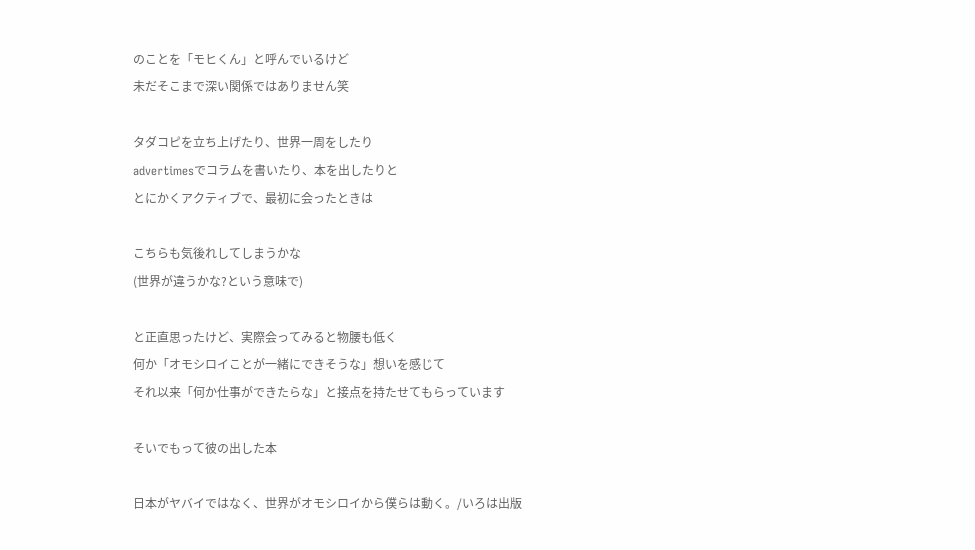のことを「モヒくん」と呼んでいるけど
未だそこまで深い関係ではありません笑

タダコピを立ち上げたり、世界一周をしたり
advertimesでコラムを書いたり、本を出したりと
とにかくアクティブで、最初に会ったときは

こちらも気後れしてしまうかな
(世界が違うかな?という意味で)

と正直思ったけど、実際会ってみると物腰も低く
何か「オモシロイことが一緒にできそうな」想いを感じて
それ以来「何か仕事ができたらな」と接点を持たせてもらっています

そいでもって彼の出した本

日本がヤバイではなく、世界がオモシロイから僕らは動く。/いろは出版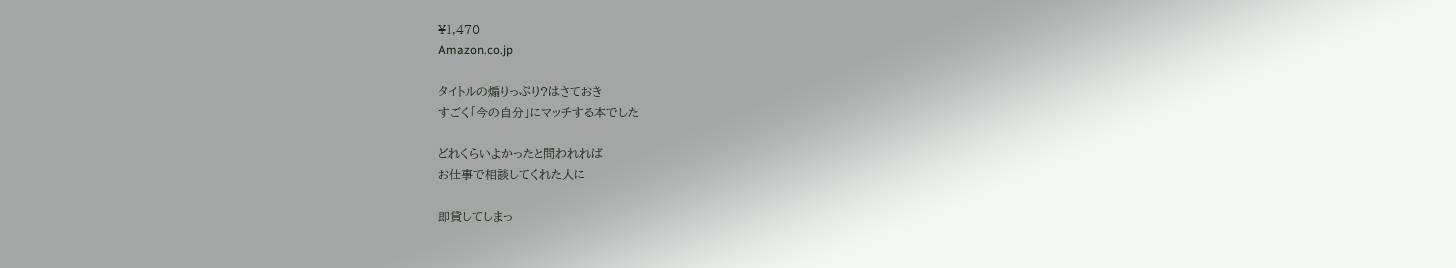¥1,470
Amazon.co.jp

タイトルの煽りっぷり?はさておき
すごく「今の自分」にマッチする本でした

どれくらいよかったと問われれば
お仕事で相談してくれた人に

即貸してしまっ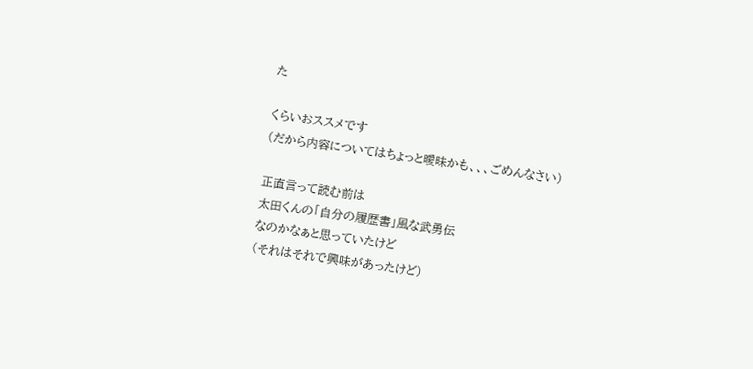た

くらいおススメです
(だから内容についてはちょっと曖昧かも、、、ごめんなさい)

正直言って読む前は
太田くんの「自分の履歴書」風な武勇伝
なのかなぁと思っていたけど
(それはそれで興味があったけど)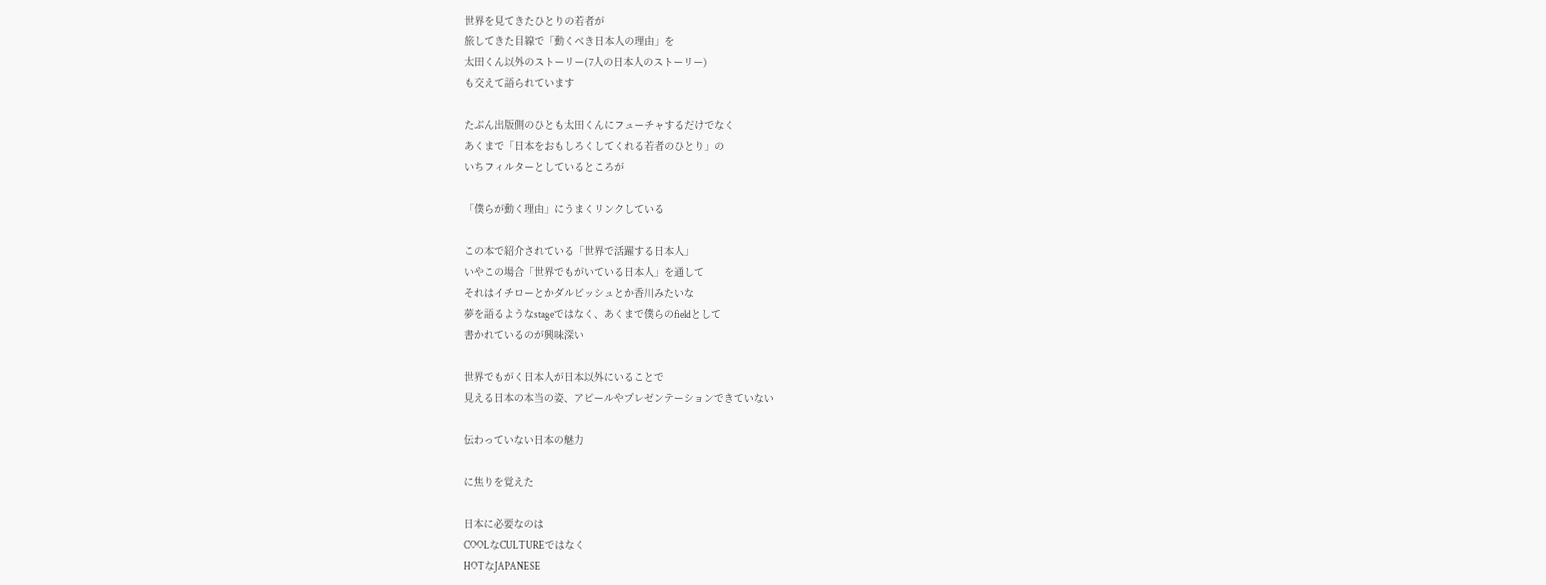世界を見てきたひとりの若者が
旅してきた目線で「動くべき日本人の理由」を
太田くん以外のストーリー(7人の日本人のストーリー)
も交えて語られています

たぶん出版側のひとも太田くんにフューチャするだけでなく
あくまで「日本をおもしろくしてくれる若者のひとり」の
いちフィルターとしているところが

「僕らが動く理由」にうまくリンクしている

この本で紹介されている「世界で活躍する日本人」
いやこの場合「世界でもがいている日本人」を通して
それはイチローとかダルビッシュとか香川みたいな
夢を語るようなstageではなく、あくまで僕らのfieldとして
書かれているのが興味深い

世界でもがく日本人が日本以外にいることで
見える日本の本当の姿、アピールやプレゼンテーションできていない

伝わっていない日本の魅力

に焦りを覚えた

日本に必要なのは
COOLなCULTUREではなく
HOTなJAPANESE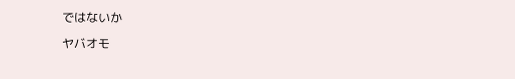ではないか

ヤバオモ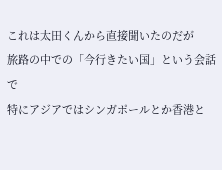これは太田くんから直接聞いたのだが
旅路の中での「今行きたい国」という会話で
特にアジアではシンガポールとか香港と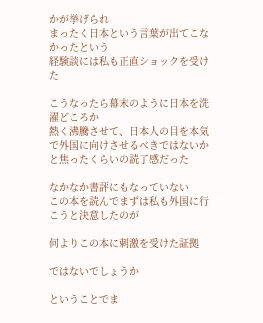かが挙げられ
まったく日本という言葉が出てこなかったという
経験談には私も正直ショックを受けた

こうなったら幕末のように日本を洗濯どころか
熱く沸騰させて、日本人の目を本気で外国に向けさせるべきではないか
と焦ったくらいの読了感だった

なかなか書評にもなっていない
この本を読んでまずは私も外国に行こうと決意したのが

何よりこの本に刺激を受けた証拠

ではないでしょうか

ということでま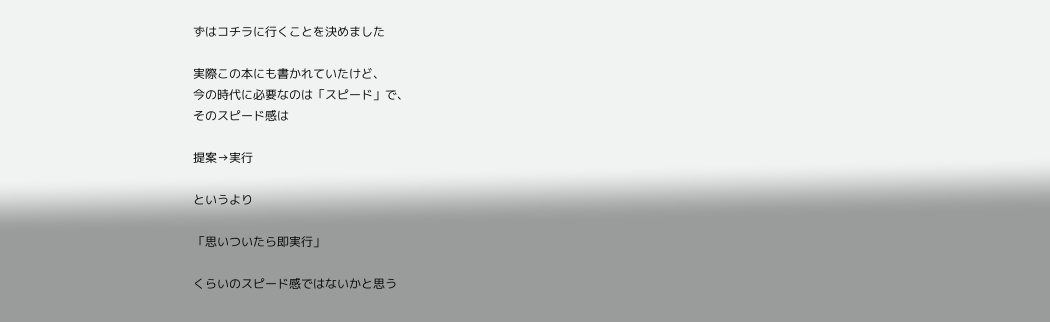ずはコチラに行くことを決めました

実際この本にも書かれていたけど、
今の時代に必要なのは「スピード」で、
そのスピード感は

提案→実行

というより

「思いついたら即実行」

くらいのスピード感ではないかと思う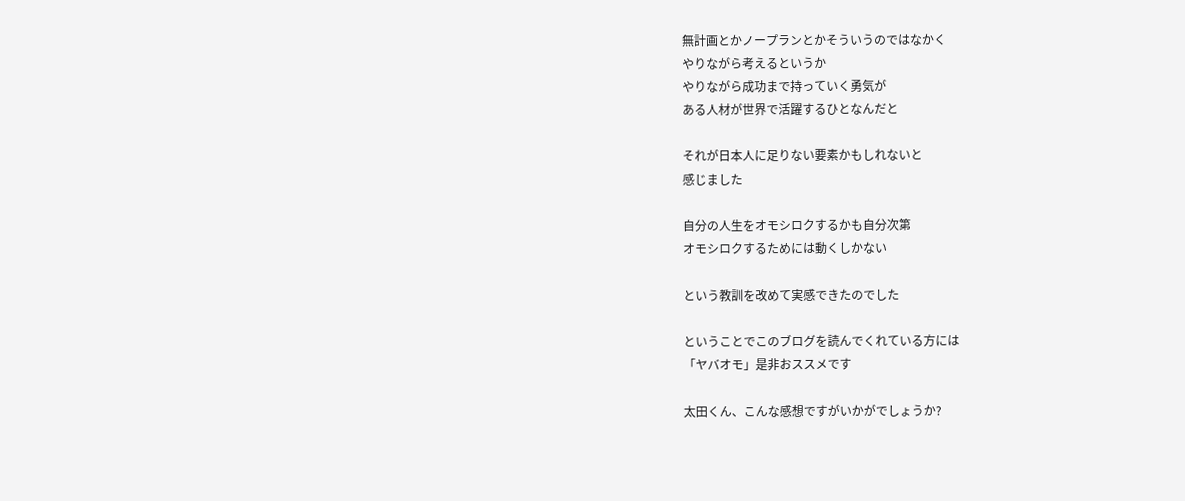無計画とかノープランとかそういうのではなかく
やりながら考えるというか
やりながら成功まで持っていく勇気が
ある人材が世界で活躍するひとなんだと

それが日本人に足りない要素かもしれないと
感じました

自分の人生をオモシロクするかも自分次第
オモシロクするためには動くしかない

という教訓を改めて実感できたのでした

ということでこのブログを読んでくれている方には
「ヤバオモ」是非おススメです

太田くん、こんな感想ですがいかがでしょうか?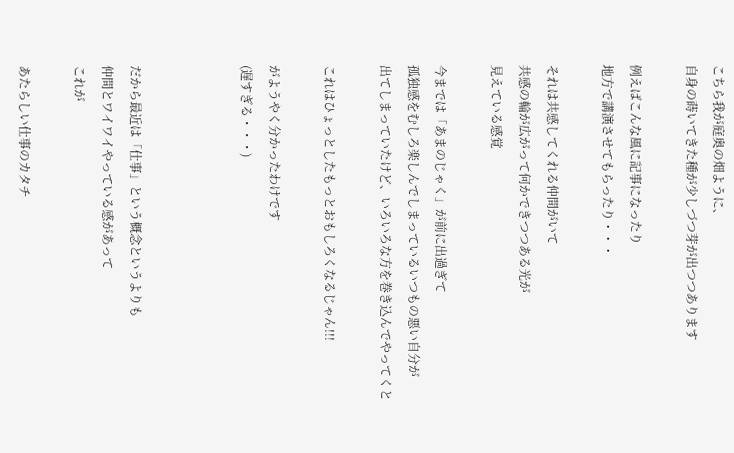こちら我が庭奥の畑ように、
自身の蒔いてきた種が少しづつ芽が出つつあります

例えばこんな風に記事になったり
地方で講演させてもらったり・・・

それは共感してくれる仲間がいて
共感の輪が広がって何かできつつある光が
見えている感覚

今までは「あまのじゃく」が前に出過ぎて
孤独感をむしろ楽しんでしまっているいつもの悪い自分が
出てしまっていたけど、いろいろな方を巻き込んでやってくと

これはひょっとしたもっとおもしろくなるじゃん!!!

がようやく分かったわけです
(遅すぎる・・・)



だから最近は「仕事」という概念というよりも
仲間とワイワイやっている感があって
これが

あたらしい仕事のカタチ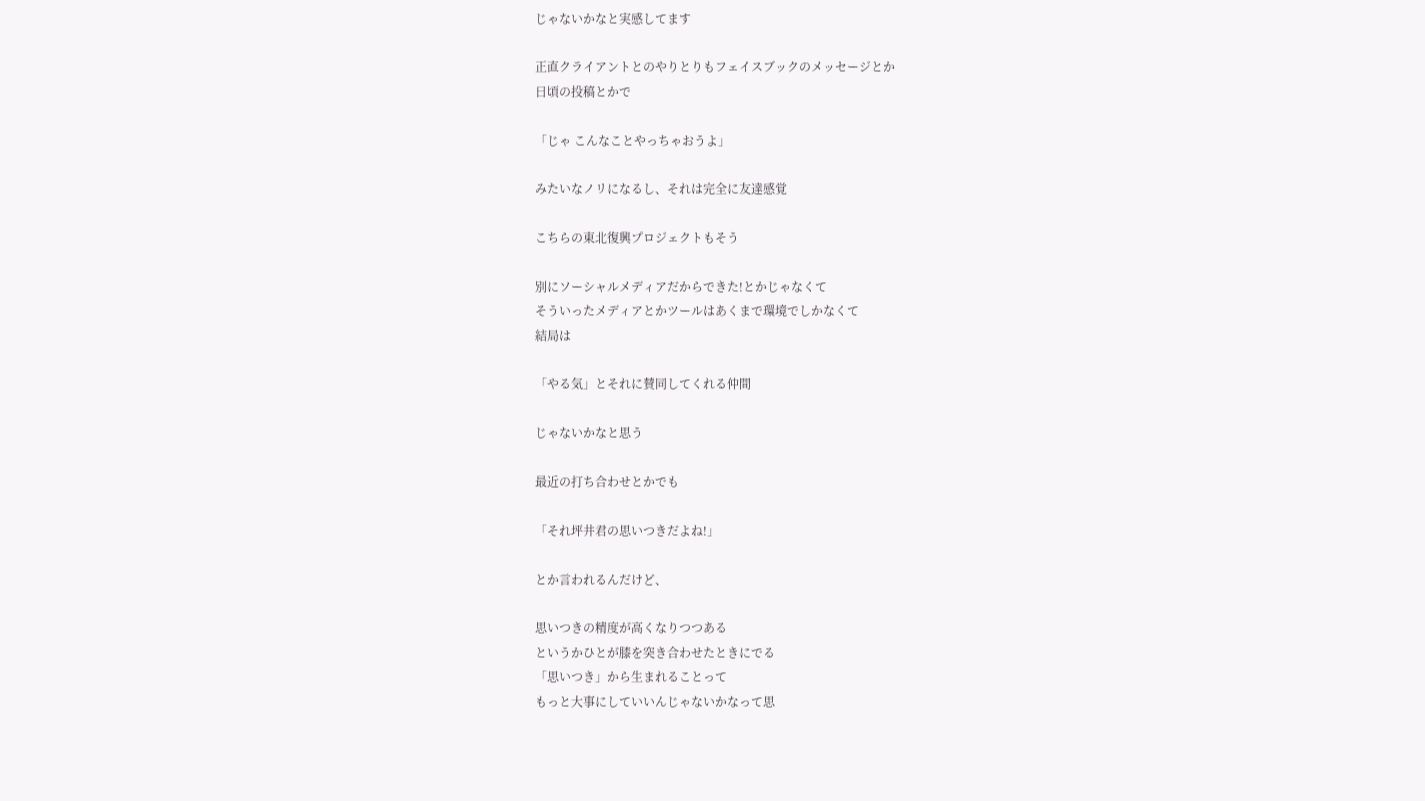じゃないかなと実感してます

正直クライアントとのやりとりもフェイスブックのメッセージとか
日頃の投稿とかで

「じゃ こんなことやっちゃおうよ」

みたいなノリになるし、それは完全に友達感覚

こちらの東北復興プロジェクトもそう

別にソーシャルメディアだからできた!とかじゃなくて
そういったメディアとかツールはあくまで環境でしかなくて
結局は

「やる気」とそれに賛同してくれる仲間

じゃないかなと思う

最近の打ち合わせとかでも

「それ坪井君の思いつきだよね!」

とか言われるんだけど、

思いつきの精度が高くなりつつある
というかひとが膝を突き合わせたときにでる
「思いつき」から生まれることって
もっと大事にしていいんじゃないかなって思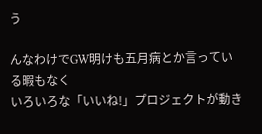う

んなわけでGW明けも五月病とか言っている暇もなく
いろいろな「いいね!」プロジェクトが動き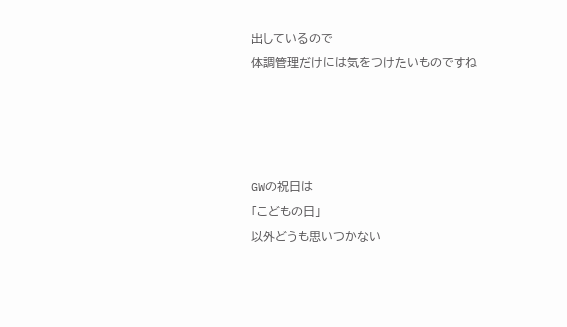出しているので
体調管理だけには気をつけたいものですね




GWの祝日は
「こどもの日」
以外どうも思いつかない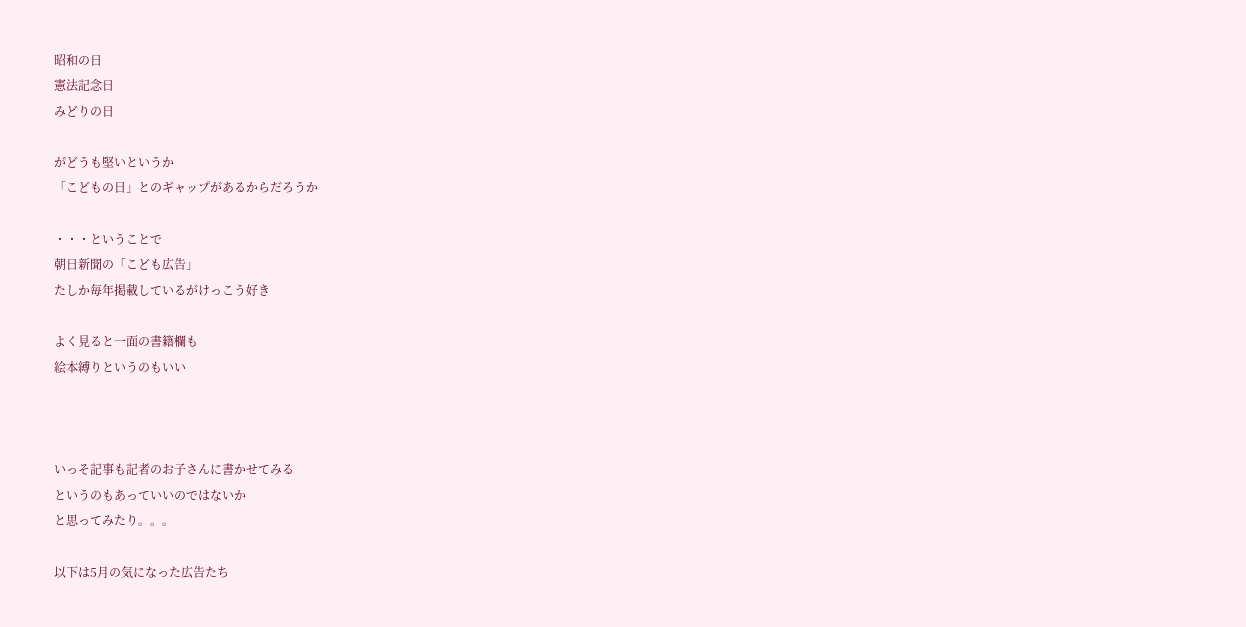昭和の日
憲法記念日
みどりの日

がどうも堅いというか
「こどもの日」とのギャップがあるからだろうか

・・・ということで
朝日新聞の「こども広告」
たしか毎年掲載しているがけっこう好き

よく見ると一面の書籍欄も
絵本縛りというのもいい



いっそ記事も記者のお子さんに書かせてみる
というのもあっていいのではないか
と思ってみたり。。。

以下は5月の気になった広告たち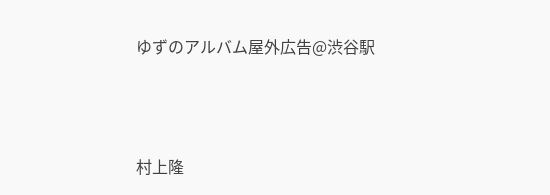ゆずのアルバム屋外広告@渋谷駅



村上隆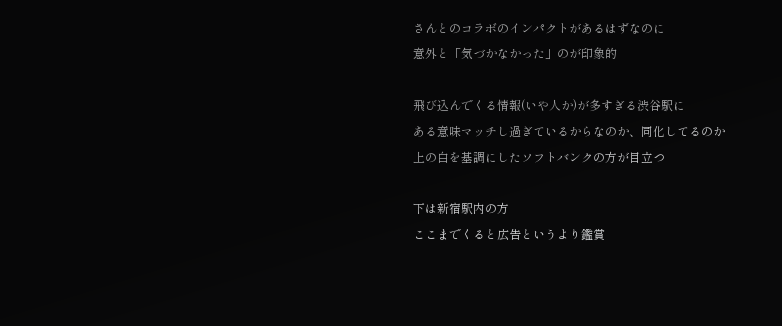さんとのコラボのインパクトがあるはずなのに
意外と「気づかなかった」のが印象的

飛び込んでくる情報(いや人か)が多すぎる渋谷駅に
ある意味マッチし過ぎているからなのか、同化してるのか
上の白を基調にしたソフトバンクの方が目立つ

下は新宿駅内の方
ここまでくると広告というより鑑賞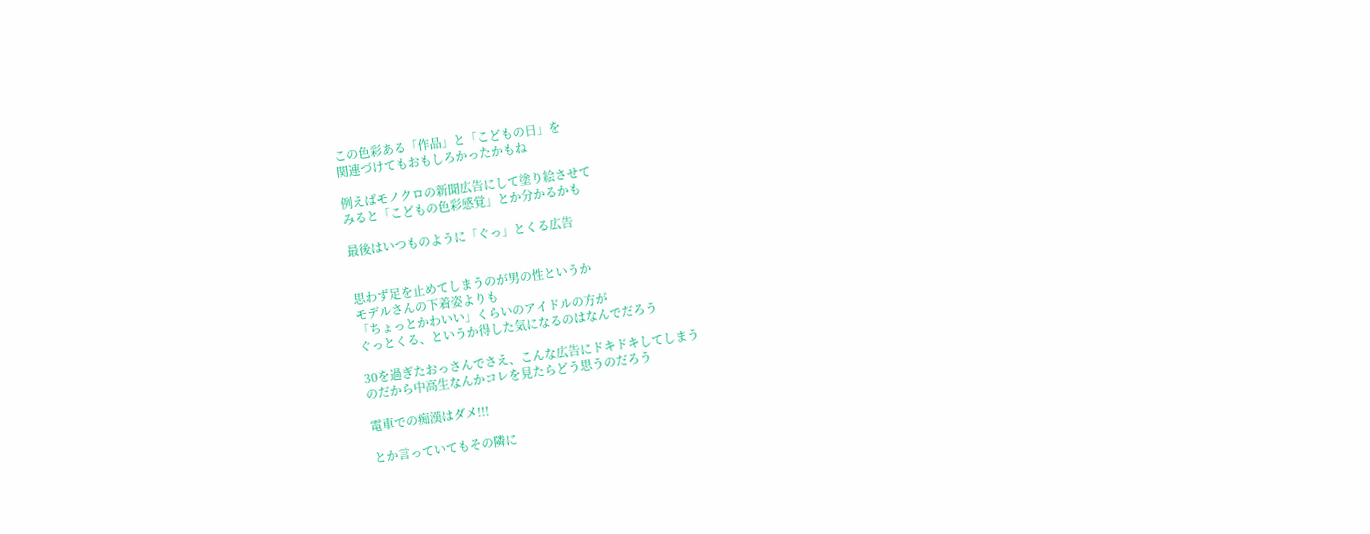この色彩ある「作品」と「こどもの日」を
関連づけてもおもしろかったかもね

例えばモノクロの新聞広告にして塗り絵させて
みると「こどもの色彩感覚」とか分かるかも

最後はいつものように「ぐっ」とくる広告


思わず足を止めてしまうのが男の性というか
モデルさんの下着姿よりも
「ちょっとかわいい」くらいのアイドルの方が
ぐっとくる、というか得した気になるのはなんでだろう

30を過ぎたおっさんでさえ、こんな広告にドキドキしてしまう
のだから中高生なんかコレを見たらどう思うのだろう

電車での痴漢はダメ!!!

とか言っていてもその隣に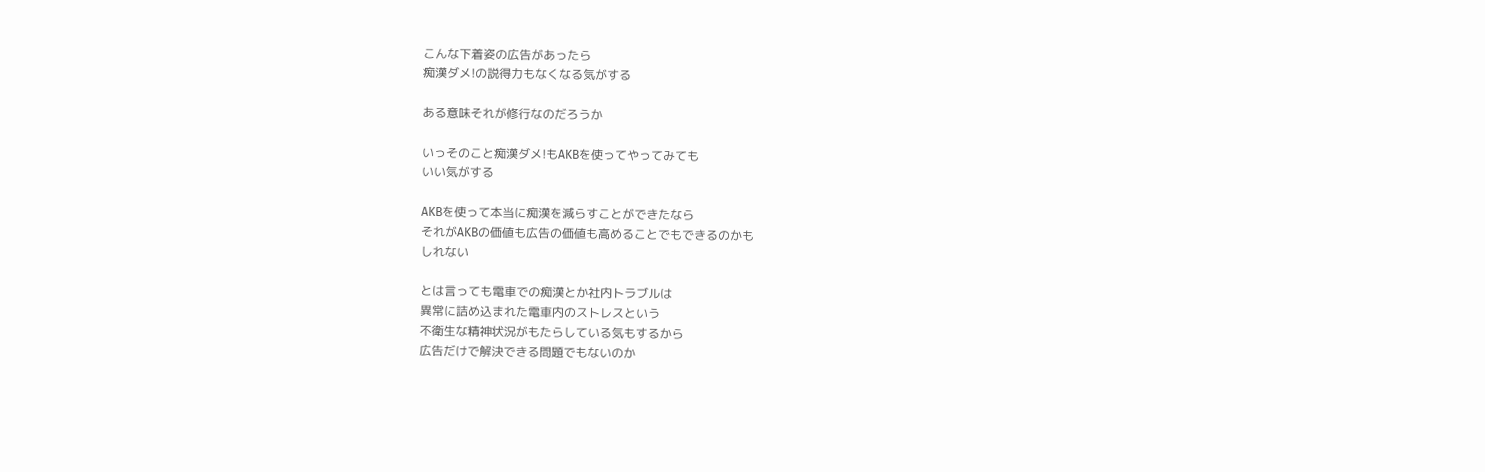こんな下着姿の広告があったら
痴漢ダメ!の説得力もなくなる気がする

ある意味それが修行なのだろうか

いっそのこと痴漢ダメ!もAKBを使ってやってみても
いい気がする

AKBを使って本当に痴漢を減らすことができたなら
それがAKBの価値も広告の価値も高めることでもできるのかも
しれない

とは言っても電車での痴漢とか社内トラブルは
異常に詰め込まれた電車内のストレスという
不衛生な精神状況がもたらしている気もするから
広告だけで解決できる問題でもないのか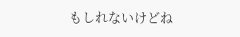もしれないけどね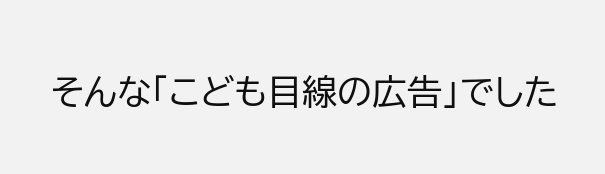そんな「こども目線の広告」でした